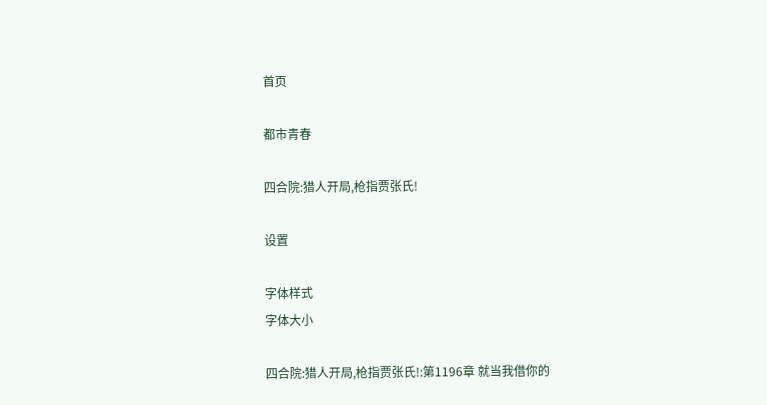首页

都市青春

四合院:猎人开局,枪指贾张氏!

设置

字体样式
字体大小

四合院:猎人开局,枪指贾张氏!:第1196章 就当我借你的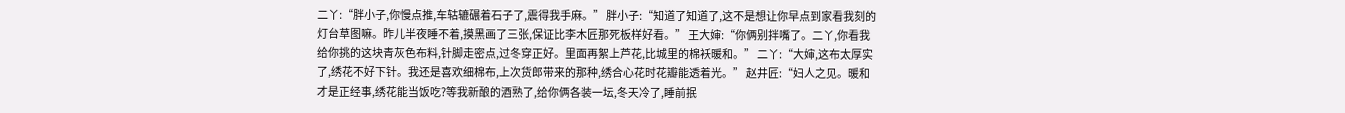二丫:“胖小子,你慢点推,车轱辘碾着石子了,震得我手麻。” 胖小子:“知道了知道了,这不是想让你早点到家看我刻的灯台草图嘛。昨儿半夜睡不着,摸黑画了三张,保证比李木匠那死板样好看。” 王大婶:“你俩别拌嘴了。二丫,你看我给你挑的这块青灰色布料,针脚走密点,过冬穿正好。里面再絮上芦花,比城里的棉袄暖和。” 二丫:“大婶,这布太厚实了,绣花不好下针。我还是喜欢细棉布,上次货郎带来的那种,绣合心花时花瓣能透着光。” 赵井匠:“妇人之见。暖和才是正经事,绣花能当饭吃?等我新酿的酒熟了,给你俩各装一坛,冬天冷了,睡前抿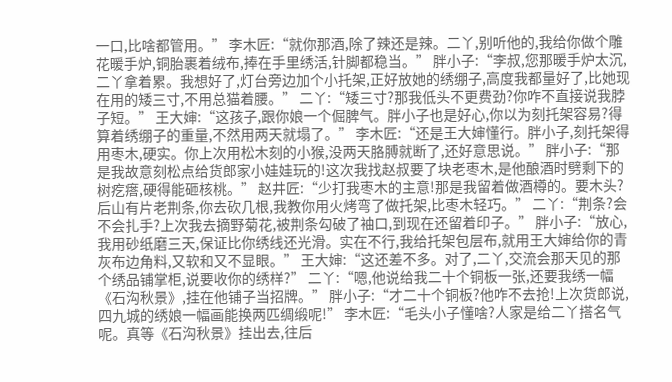一口,比啥都管用。” 李木匠:“就你那酒,除了辣还是辣。二丫,别听他的,我给你做个雕花暖手炉,铜胎裹着绒布,捧在手里绣活,针脚都稳当。” 胖小子:“李叔,您那暖手炉太沉,二丫拿着累。我想好了,灯台旁边加个小托架,正好放她的绣绷子,高度我都量好了,比她现在用的矮三寸,不用总猫着腰。” 二丫:“矮三寸?那我低头不更费劲?你咋不直接说我脖子短。” 王大婶:“这孩子,跟你娘一个倔脾气。胖小子也是好心,你以为刻托架容易?得算着绣绷子的重量,不然用两天就塌了。” 李木匠:“还是王大婶懂行。胖小子,刻托架得用枣木,硬实。你上次用松木刻的小猴,没两天胳膊就断了,还好意思说。” 胖小子:“那是我故意刻松点给货郎家小娃娃玩的!这次我找赵叔要了块老枣木,是他酿酒时劈剩下的树疙瘩,硬得能砸核桃。” 赵井匠:“少打我枣木的主意!那是我留着做酒樽的。要木头?后山有片老荆条,你去砍几根,我教你用火烤弯了做托架,比枣木轻巧。” 二丫:“荆条?会不会扎手?上次我去摘野菊花,被荆条勾破了袖口,到现在还留着印子。” 胖小子:“放心,我用砂纸磨三天,保证比你绣线还光滑。实在不行,我给托架包层布,就用王大婶给你的青灰布边角料,又软和又不显眼。” 王大婶:“这还差不多。对了,二丫,交流会那天见的那个绣品铺掌柜,说要收你的绣样?” 二丫:“嗯,他说给我二十个铜板一张,还要我绣一幅《石沟秋景》,挂在他铺子当招牌。” 胖小子:“才二十个铜板?他咋不去抢!上次货郎说,四九城的绣娘一幅画能换两匹绸缎呢!” 李木匠:“毛头小子懂啥?人家是给二丫搭名气呢。真等《石沟秋景》挂出去,往后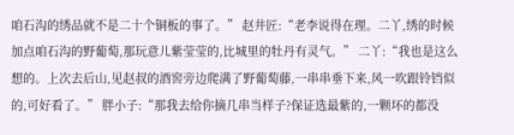咱石沟的绣品就不是二十个铜板的事了。” 赵井匠:“老李说得在理。二丫,绣的时候加点咱石沟的野葡萄,那玩意儿紫莹莹的,比城里的牡丹有灵气。” 二丫:“我也是这么想的。上次去后山,见赵叔的酒窖旁边爬满了野葡萄藤,一串串垂下来,风一吹跟铃铛似的,可好看了。” 胖小子:“那我去给你摘几串当样子?保证选最紫的,一颗坏的都没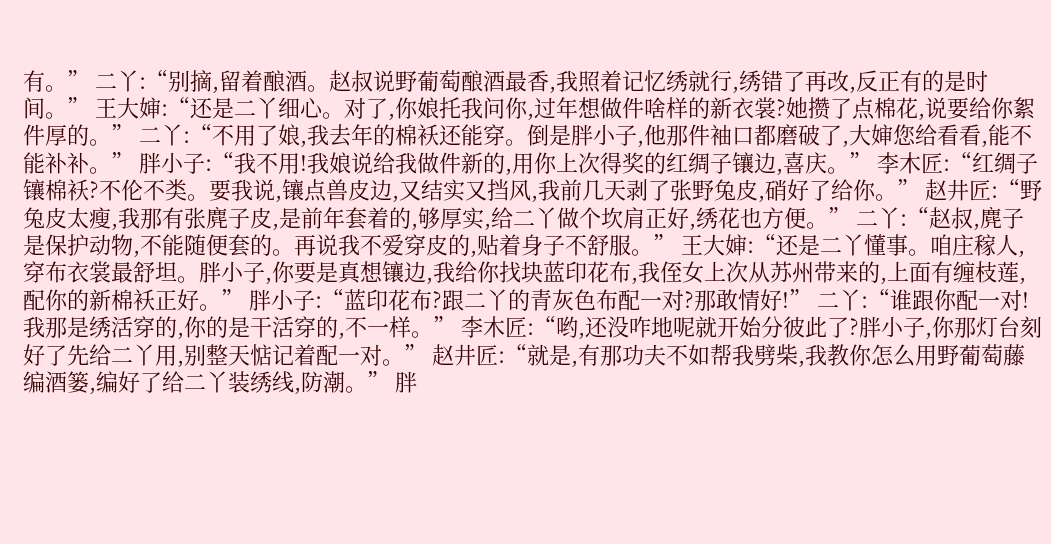有。” 二丫:“别摘,留着酿酒。赵叔说野葡萄酿酒最香,我照着记忆绣就行,绣错了再改,反正有的是时间。” 王大婶:“还是二丫细心。对了,你娘托我问你,过年想做件啥样的新衣裳?她攒了点棉花,说要给你絮件厚的。” 二丫:“不用了娘,我去年的棉袄还能穿。倒是胖小子,他那件袖口都磨破了,大婶您给看看,能不能补补。” 胖小子:“我不用!我娘说给我做件新的,用你上次得奖的红绸子镶边,喜庆。” 李木匠:“红绸子镶棉袄?不伦不类。要我说,镶点兽皮边,又结实又挡风,我前几天剥了张野兔皮,硝好了给你。” 赵井匠:“野兔皮太瘦,我那有张麂子皮,是前年套着的,够厚实,给二丫做个坎肩正好,绣花也方便。” 二丫:“赵叔,麂子是保护动物,不能随便套的。再说我不爱穿皮的,贴着身子不舒服。” 王大婶:“还是二丫懂事。咱庄稼人,穿布衣裳最舒坦。胖小子,你要是真想镶边,我给你找块蓝印花布,我侄女上次从苏州带来的,上面有缠枝莲,配你的新棉袄正好。” 胖小子:“蓝印花布?跟二丫的青灰色布配一对?那敢情好!” 二丫:“谁跟你配一对!我那是绣活穿的,你的是干活穿的,不一样。” 李木匠:“哟,还没咋地呢就开始分彼此了?胖小子,你那灯台刻好了先给二丫用,别整天惦记着配一对。” 赵井匠:“就是,有那功夫不如帮我劈柴,我教你怎么用野葡萄藤编酒篓,编好了给二丫装绣线,防潮。” 胖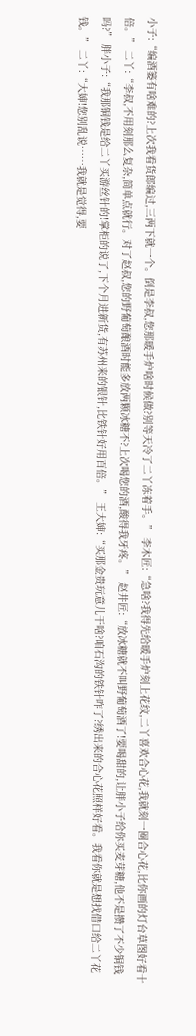小子:“编酒篓有啥难的?上次我看货郎编过,三两下就一个。倒是李叔,您那暖手炉啥时候做?别等天冷了二丫冻着手。” 李木匠:“急啥?我得先给暖手炉刻上花纹,二丫喜欢合心花,我就刻一圈合心花,比你画的灯台草图好看十倍。” 二丫:“李叔,不用刻那么复杂,简单点就行。对了赵叔,您的野葡萄酿酒时能多放两颗冰糖不?上次喝您的酒,酸得我牙疼。” 赵井匠:“放冰糖就不叫野葡萄酒了!要喝甜的,让胖小子给你买麦芽糖,他不是攒了不少铜钱吗?” 胖小子:“我那铜钱是给二丫买游丝针的!掌柜的说了,下个月进新货,有苏州来的银针,比铁针好用百倍。” 王大婶:“买那金贵玩意儿干啥?咱石沟的铁针咋了?绣出来的合心花照样好看。我看你就是想找借口给二丫花钱。” 二丫:“大婶!您别乱说……我就是觉得,要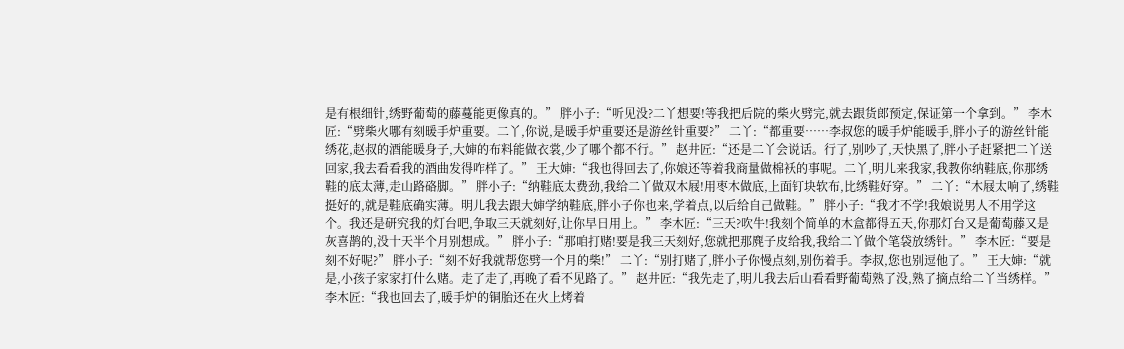是有根细针,绣野葡萄的藤蔓能更像真的。” 胖小子:“听见没?二丫想要!等我把后院的柴火劈完,就去跟货郎预定,保证第一个拿到。” 李木匠:“劈柴火哪有刻暖手炉重要。二丫,你说,是暖手炉重要还是游丝针重要?” 二丫:“都重要……李叔您的暖手炉能暖手,胖小子的游丝针能绣花,赵叔的酒能暖身子,大婶的布料能做衣裳,少了哪个都不行。” 赵井匠:“还是二丫会说话。行了,别吵了,天快黑了,胖小子赶紧把二丫送回家,我去看看我的酒曲发得咋样了。” 王大婶:“我也得回去了,你娘还等着我商量做棉袄的事呢。二丫,明儿来我家,我教你纳鞋底,你那绣鞋的底太薄,走山路硌脚。” 胖小子:“纳鞋底太费劲,我给二丫做双木屐!用枣木做底,上面钉块软布,比绣鞋好穿。” 二丫:“木屐太响了,绣鞋挺好的,就是鞋底确实薄。明儿我去跟大婶学纳鞋底,胖小子你也来,学着点,以后给自己做鞋。” 胖小子:“我才不学!我娘说男人不用学这个。我还是研究我的灯台吧,争取三天就刻好,让你早日用上。” 李木匠:“三天?吹牛!我刻个简单的木盒都得五天,你那灯台又是葡萄藤又是灰喜鹊的,没十天半个月别想成。” 胖小子:“那咱打赌!要是我三天刻好,您就把那麂子皮给我,我给二丫做个笔袋放绣针。” 李木匠:“要是刻不好呢?” 胖小子:“刻不好我就帮您劈一个月的柴!” 二丫:“别打赌了,胖小子你慢点刻,别伤着手。李叔,您也别逗他了。” 王大婶:“就是,小孩子家家打什么赌。走了走了,再晚了看不见路了。” 赵井匠:“我先走了,明儿我去后山看看野葡萄熟了没,熟了摘点给二丫当绣样。” 李木匠:“我也回去了,暖手炉的铜胎还在火上烤着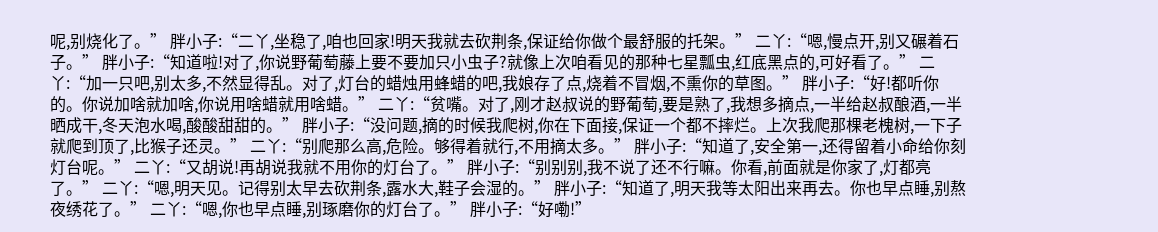呢,别烧化了。” 胖小子:“二丫,坐稳了,咱也回家!明天我就去砍荆条,保证给你做个最舒服的托架。” 二丫:“嗯,慢点开,别又碾着石子。” 胖小子:“知道啦!对了,你说野葡萄藤上要不要加只小虫子?就像上次咱看见的那种七星瓢虫,红底黑点的,可好看了。” 二丫:“加一只吧,别太多,不然显得乱。对了,灯台的蜡烛用蜂蜡的吧,我娘存了点,烧着不冒烟,不熏你的草图。” 胖小子:“好!都听你的。你说加啥就加啥,你说用啥蜡就用啥蜡。” 二丫:“贫嘴。对了,刚才赵叔说的野葡萄,要是熟了,我想多摘点,一半给赵叔酿酒,一半晒成干,冬天泡水喝,酸酸甜甜的。” 胖小子:“没问题,摘的时候我爬树,你在下面接,保证一个都不摔烂。上次我爬那棵老槐树,一下子就爬到顶了,比猴子还灵。” 二丫:“别爬那么高,危险。够得着就行,不用摘太多。” 胖小子:“知道了,安全第一,还得留着小命给你刻灯台呢。” 二丫:“又胡说!再胡说我就不用你的灯台了。” 胖小子:“别别别,我不说了还不行嘛。你看,前面就是你家了,灯都亮了。” 二丫:“嗯,明天见。记得别太早去砍荆条,露水大,鞋子会湿的。” 胖小子:“知道了,明天我等太阳出来再去。你也早点睡,别熬夜绣花了。” 二丫:“嗯,你也早点睡,别琢磨你的灯台了。” 胖小子:“好嘞!”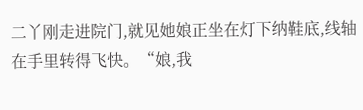二丫刚走进院门,就见她娘正坐在灯下纳鞋底,线轴在手里转得飞快。“娘,我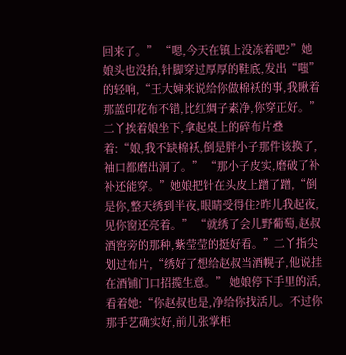回来了。” “嗯,今天在镇上没冻着吧?”她娘头也没抬,针脚穿过厚厚的鞋底,发出“嗤”的轻响,“王大婶来说给你做棉袄的事,我瞅着那蓝印花布不错,比红绸子素净,你穿正好。” 二丫挨着娘坐下,拿起桌上的碎布片叠着:“娘,我不缺棉袄,倒是胖小子那件该换了,袖口都磨出洞了。” “那小子皮实,磨破了补补还能穿。”她娘把针在头皮上蹭了蹭,“倒是你,整天绣到半夜,眼睛受得住?昨儿我起夜,见你窗还亮着。” “就绣了会儿野葡萄,赵叔酒窖旁的那种,紫莹莹的挺好看。”二丫指尖划过布片,“绣好了想给赵叔当酒幌子,他说挂在酒铺门口招揽生意。” 她娘停下手里的活,看着她:“你赵叔也是,净给你找活儿。不过你那手艺确实好,前儿张掌柜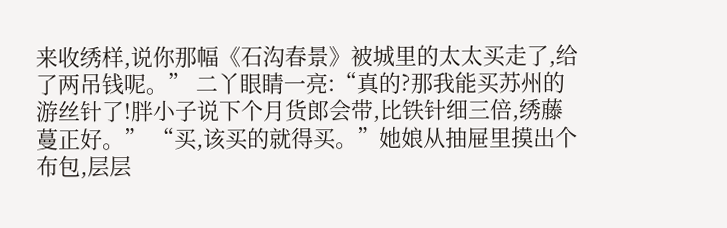来收绣样,说你那幅《石沟春景》被城里的太太买走了,给了两吊钱呢。” 二丫眼睛一亮:“真的?那我能买苏州的游丝针了!胖小子说下个月货郎会带,比铁针细三倍,绣藤蔓正好。” “买,该买的就得买。”她娘从抽屉里摸出个布包,层层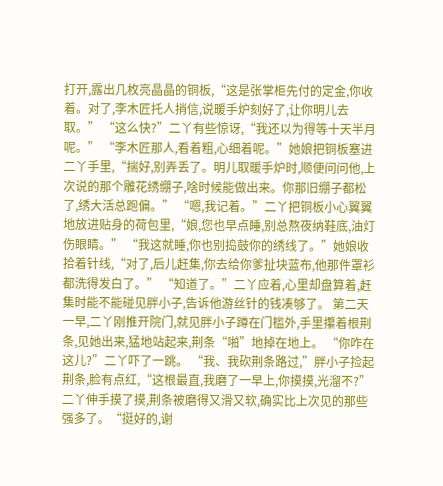打开,露出几枚亮晶晶的铜板,“这是张掌柜先付的定金,你收着。对了,李木匠托人捎信,说暖手炉刻好了,让你明儿去取。” “这么快?”二丫有些惊讶,“我还以为得等十天半月呢。” “李木匠那人,看着粗,心细着呢。”她娘把铜板塞进二丫手里,“揣好,别弄丢了。明儿取暖手炉时,顺便问问他,上次说的那个雕花绣绷子,啥时候能做出来。你那旧绷子都松了,绣大活总跑偏。” “嗯,我记着。”二丫把铜板小心翼翼地放进贴身的荷包里,“娘,您也早点睡,别总熬夜纳鞋底,油灯伤眼睛。” “我这就睡,你也别捣鼓你的绣线了。”她娘收拾着针线,“对了,后儿赶集,你去给你爹扯块蓝布,他那件罩衫都洗得发白了。” “知道了。”二丫应着,心里却盘算着,赶集时能不能碰见胖小子,告诉他游丝针的钱凑够了。 第二天一早,二丫刚推开院门,就见胖小子蹲在门槛外,手里攥着根荆条,见她出来,猛地站起来,荆条“啪”地掉在地上。 “你咋在这儿?”二丫吓了一跳。 “我、我砍荆条路过,”胖小子捡起荆条,脸有点红,“这根最直,我磨了一早上,你摸摸,光溜不?” 二丫伸手摸了摸,荆条被磨得又滑又软,确实比上次见的那些强多了。“挺好的,谢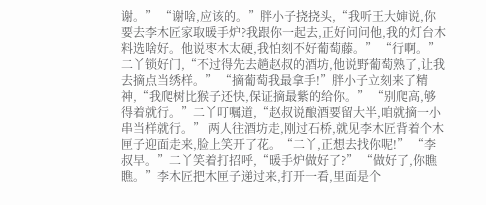谢。” “谢啥,应该的。”胖小子挠挠头,“我听王大婶说,你要去李木匠家取暖手炉?我跟你一起去,正好问问他,我的灯台木料选啥好。他说枣木太硬,我怕刻不好葡萄藤。” “行啊。”二丫锁好门,“不过得先去趟赵叔的酒坊,他说野葡萄熟了,让我去摘点当绣样。” “摘葡萄我最拿手!”胖小子立刻来了精神,“我爬树比猴子还快,保证摘最紫的给你。” “别爬高,够得着就行。”二丫叮嘱道,“赵叔说酿酒要留大半,咱就摘一小串当样就行。” 两人往酒坊走,刚过石桥,就见李木匠背着个木匣子迎面走来,脸上笑开了花。“二丫,正想去找你呢!” “李叔早。”二丫笑着打招呼,“暖手炉做好了?” “做好了,你瞧瞧。”李木匠把木匣子递过来,打开一看,里面是个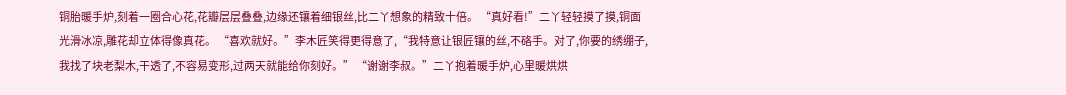铜胎暖手炉,刻着一圈合心花,花瓣层层叠叠,边缘还镶着细银丝,比二丫想象的精致十倍。 “真好看!”二丫轻轻摸了摸,铜面光滑冰凉,雕花却立体得像真花。 “喜欢就好。”李木匠笑得更得意了,“我特意让银匠镶的丝,不硌手。对了,你要的绣绷子,我找了块老梨木,干透了,不容易变形,过两天就能给你刻好。” “谢谢李叔。”二丫抱着暖手炉,心里暖烘烘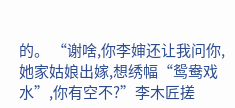的。 “谢啥,你李婶还让我问你,她家姑娘出嫁,想绣幅“鸳鸯戏水”,你有空不?”李木匠搓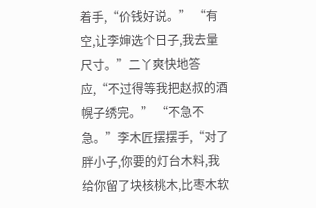着手,“价钱好说。” “有空,让李婶选个日子,我去量尺寸。”二丫爽快地答应,“不过得等我把赵叔的酒幌子绣完。” “不急不急。”李木匠摆摆手,“对了胖小子,你要的灯台木料,我给你留了块核桃木,比枣木软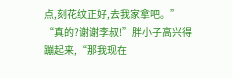点,刻花纹正好,去我家拿吧。” “真的?谢谢李叔!”胖小子高兴得蹦起来,“那我现在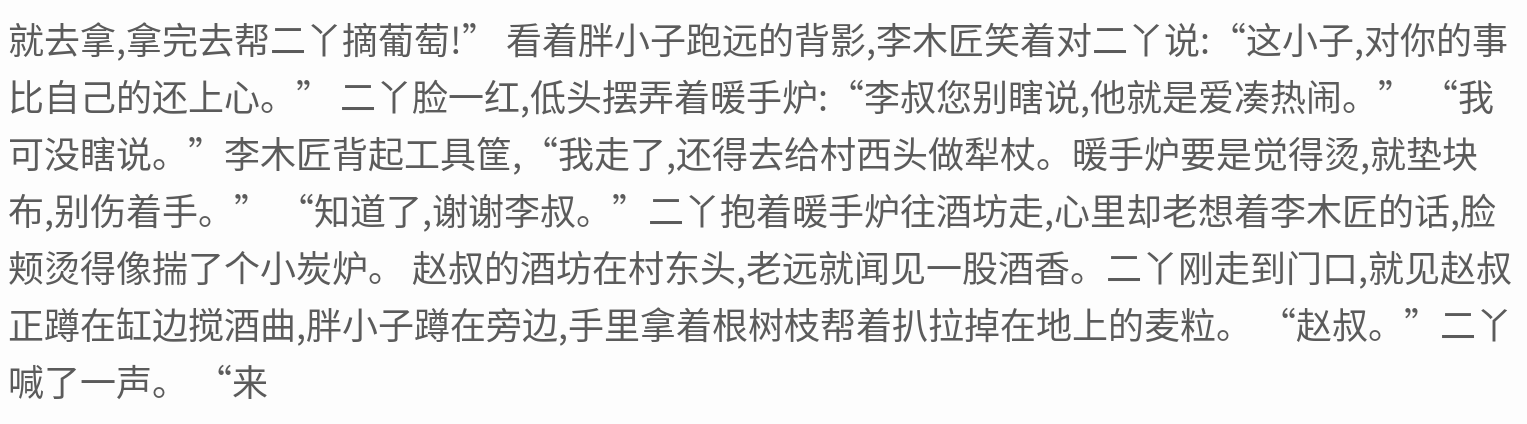就去拿,拿完去帮二丫摘葡萄!” 看着胖小子跑远的背影,李木匠笑着对二丫说:“这小子,对你的事比自己的还上心。” 二丫脸一红,低头摆弄着暖手炉:“李叔您别瞎说,他就是爱凑热闹。” “我可没瞎说。”李木匠背起工具筐,“我走了,还得去给村西头做犁杖。暖手炉要是觉得烫,就垫块布,别伤着手。” “知道了,谢谢李叔。”二丫抱着暖手炉往酒坊走,心里却老想着李木匠的话,脸颊烫得像揣了个小炭炉。 赵叔的酒坊在村东头,老远就闻见一股酒香。二丫刚走到门口,就见赵叔正蹲在缸边搅酒曲,胖小子蹲在旁边,手里拿着根树枝帮着扒拉掉在地上的麦粒。 “赵叔。”二丫喊了一声。 “来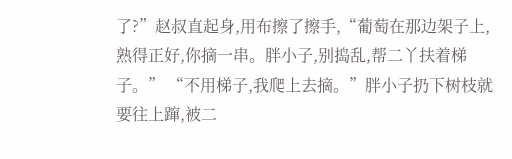了?”赵叔直起身,用布擦了擦手,“葡萄在那边架子上,熟得正好,你摘一串。胖小子,别捣乱,帮二丫扶着梯子。” “不用梯子,我爬上去摘。”胖小子扔下树枝就要往上蹿,被二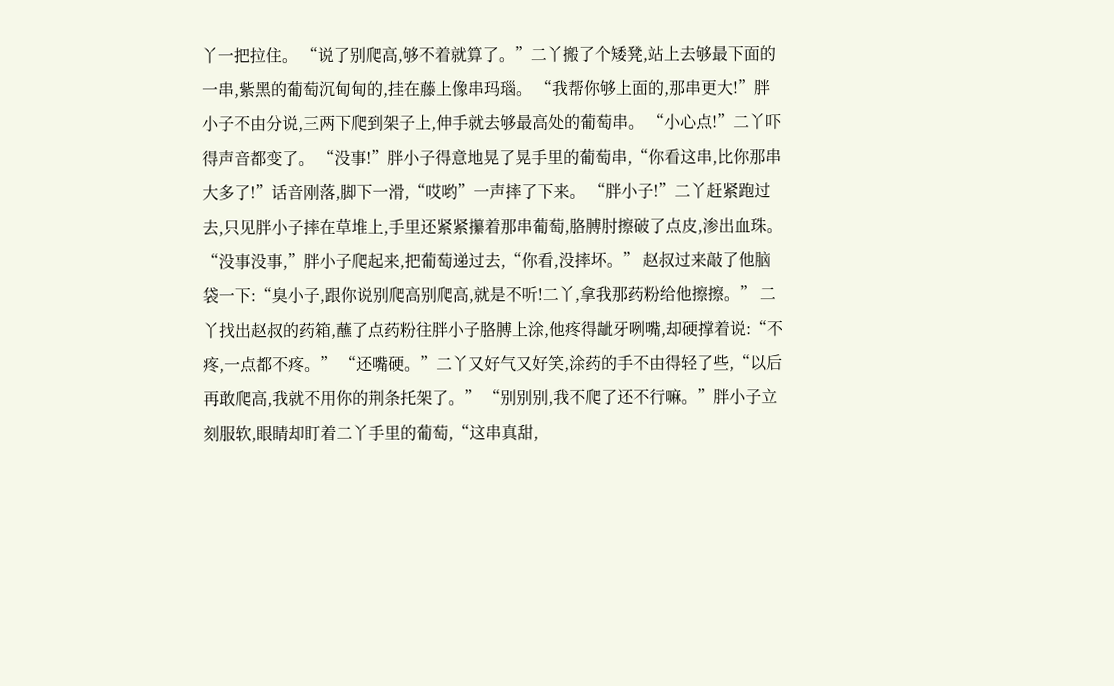丫一把拉住。 “说了别爬高,够不着就算了。”二丫搬了个矮凳,站上去够最下面的一串,紫黑的葡萄沉甸甸的,挂在藤上像串玛瑙。 “我帮你够上面的,那串更大!”胖小子不由分说,三两下爬到架子上,伸手就去够最高处的葡萄串。 “小心点!”二丫吓得声音都变了。 “没事!”胖小子得意地晃了晃手里的葡萄串,“你看这串,比你那串大多了!”话音刚落,脚下一滑,“哎哟”一声摔了下来。 “胖小子!”二丫赶紧跑过去,只见胖小子摔在草堆上,手里还紧紧攥着那串葡萄,胳膊肘擦破了点皮,渗出血珠。 “没事没事,”胖小子爬起来,把葡萄递过去,“你看,没摔坏。” 赵叔过来敲了他脑袋一下:“臭小子,跟你说别爬高别爬高,就是不听!二丫,拿我那药粉给他擦擦。” 二丫找出赵叔的药箱,蘸了点药粉往胖小子胳膊上涂,他疼得龇牙咧嘴,却硬撑着说:“不疼,一点都不疼。” “还嘴硬。”二丫又好气又好笑,涂药的手不由得轻了些,“以后再敢爬高,我就不用你的荆条托架了。” “别别别,我不爬了还不行嘛。”胖小子立刻服软,眼睛却盯着二丫手里的葡萄,“这串真甜,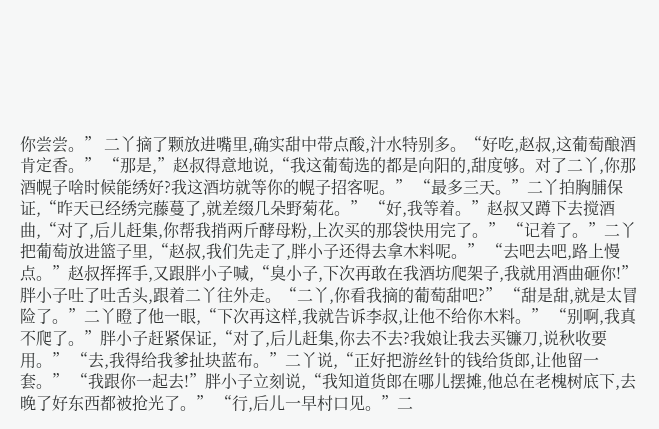你尝尝。” 二丫摘了颗放进嘴里,确实甜中带点酸,汁水特别多。“好吃,赵叔,这葡萄酿酒肯定香。” “那是,”赵叔得意地说,“我这葡萄选的都是向阳的,甜度够。对了二丫,你那酒幌子啥时候能绣好?我这酒坊就等你的幌子招客呢。” “最多三天。”二丫拍胸脯保证,“昨天已经绣完藤蔓了,就差缀几朵野菊花。” “好,我等着。”赵叔又蹲下去搅酒曲,“对了,后儿赶集,你帮我捎两斤酵母粉,上次买的那袋快用完了。” “记着了。”二丫把葡萄放进篮子里,“赵叔,我们先走了,胖小子还得去拿木料呢。” “去吧去吧,路上慢点。”赵叔挥挥手,又跟胖小子喊,“臭小子,下次再敢在我酒坊爬架子,我就用酒曲砸你!” 胖小子吐了吐舌头,跟着二丫往外走。“二丫,你看我摘的葡萄甜吧?” “甜是甜,就是太冒险了。”二丫瞪了他一眼,“下次再这样,我就告诉李叔,让他不给你木料。” “别啊,我真不爬了。”胖小子赶紧保证,“对了,后儿赶集,你去不去?我娘让我去买镰刀,说秋收要用。” “去,我得给我爹扯块蓝布。”二丫说,“正好把游丝针的钱给货郎,让他留一套。” “我跟你一起去!”胖小子立刻说,“我知道货郎在哪儿摆摊,他总在老槐树底下,去晚了好东西都被抢光了。” “行,后儿一早村口见。”二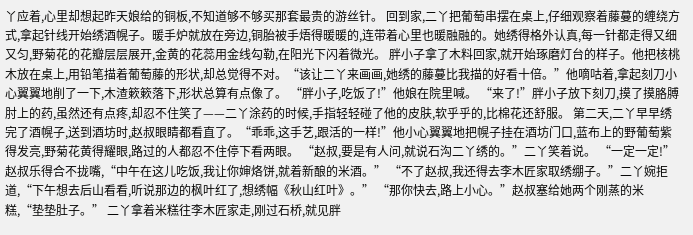丫应着,心里却想起昨天娘给的铜板,不知道够不够买那套最贵的游丝针。 回到家,二丫把葡萄串摆在桌上,仔细观察着藤蔓的缠绕方式,拿起针线开始绣酒幌子。暖手炉就放在旁边,铜胎被手焐得暖暖的,连带着心里也暖融融的。她绣得格外认真,每一针都走得又细又匀,野菊花的花瓣层层展开,金黄的花蕊用金线勾勒,在阳光下闪着微光。 胖小子拿了木料回家,就开始琢磨灯台的样子。他把核桃木放在桌上,用铅笔描着葡萄藤的形状,却总觉得不对。“该让二丫来画画,她绣的藤蔓比我描的好看十倍。”他嘀咕着,拿起刻刀小心翼翼地削了一下,木渣簌簌落下,形状总算有点像了。 “胖小子,吃饭了!”他娘在院里喊。 “来了!”胖小子放下刻刀,摸了摸胳膊肘上的药,虽然还有点疼,却忍不住笑了——二丫涂药的时候,手指轻轻碰了他的皮肤,软乎乎的,比棉花还舒服。 第二天,二丫早早绣完了酒幌子,送到酒坊时,赵叔眼睛都看直了。“乖乖,这手艺,跟活的一样!”他小心翼翼地把幌子挂在酒坊门口,蓝布上的野葡萄紫得发亮,野菊花黄得耀眼,路过的人都忍不住停下看两眼。 “赵叔,要是有人问,就说石沟二丫绣的。”二丫笑着说。 “一定一定!”赵叔乐得合不拢嘴,“中午在这儿吃饭,我让你婶烙饼,就着新酿的米酒。” “不了赵叔,我还得去李木匠家取绣绷子。”二丫婉拒道,“下午想去后山看看,听说那边的枫叶红了,想绣幅《秋山红叶》。” “那你快去,路上小心。”赵叔塞给她两个刚蒸的米糕,“垫垫肚子。” 二丫拿着米糕往李木匠家走,刚过石桥,就见胖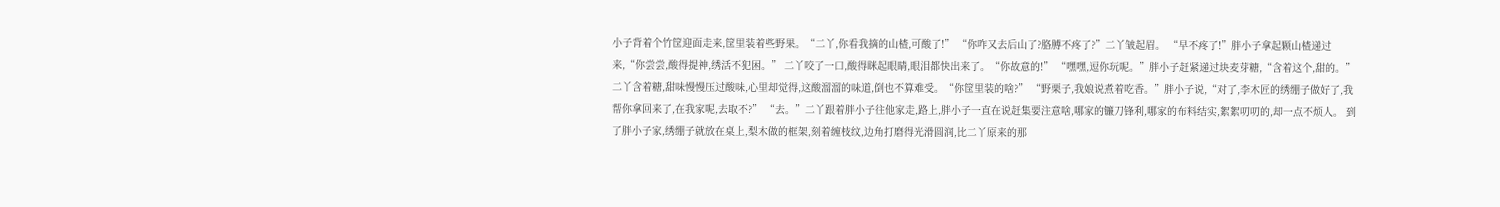小子背着个竹筐迎面走来,筐里装着些野果。“二丫,你看我摘的山楂,可酸了!” “你咋又去后山了?胳膊不疼了?”二丫皱起眉。 “早不疼了!”胖小子拿起颗山楂递过来,“你尝尝,酸得提神,绣活不犯困。” 二丫咬了一口,酸得眯起眼睛,眼泪都快出来了。“你故意的!” “嘿嘿,逗你玩呢。”胖小子赶紧递过块麦芽糖,“含着这个,甜的。” 二丫含着糖,甜味慢慢压过酸味,心里却觉得,这酸溜溜的味道,倒也不算难受。“你筐里装的啥?” “野栗子,我娘说煮着吃香。”胖小子说,“对了,李木匠的绣绷子做好了,我帮你拿回来了,在我家呢,去取不?” “去。”二丫跟着胖小子往他家走,路上,胖小子一直在说赶集要注意啥,哪家的镰刀锋利,哪家的布料结实,絮絮叨叨的,却一点不烦人。 到了胖小子家,绣绷子就放在桌上,梨木做的框架,刻着缠枝纹,边角打磨得光滑圆润,比二丫原来的那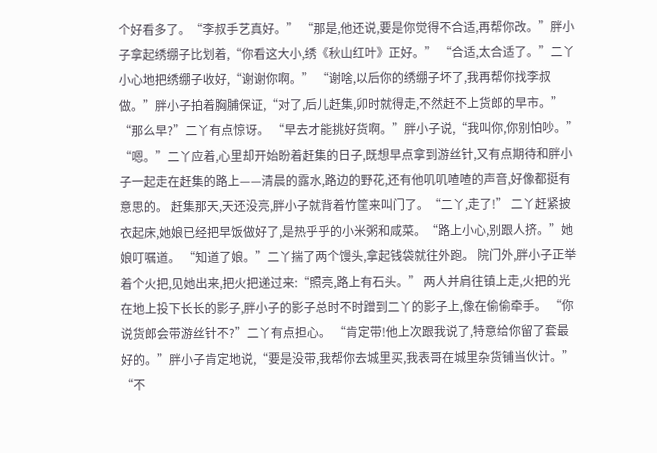个好看多了。“李叔手艺真好。” “那是,他还说,要是你觉得不合适,再帮你改。”胖小子拿起绣绷子比划着,“你看这大小,绣《秋山红叶》正好。” “合适,太合适了。”二丫小心地把绣绷子收好,“谢谢你啊。” “谢啥,以后你的绣绷子坏了,我再帮你找李叔做。”胖小子拍着胸脯保证,“对了,后儿赶集,卯时就得走,不然赶不上货郎的早市。” “那么早?”二丫有点惊讶。 “早去才能挑好货啊。”胖小子说,“我叫你,你别怕吵。” “嗯。”二丫应着,心里却开始盼着赶集的日子,既想早点拿到游丝针,又有点期待和胖小子一起走在赶集的路上——清晨的露水,路边的野花,还有他叽叽喳喳的声音,好像都挺有意思的。 赶集那天,天还没亮,胖小子就背着竹筐来叫门了。“二丫,走了!” 二丫赶紧披衣起床,她娘已经把早饭做好了,是热乎乎的小米粥和咸菜。“路上小心,别跟人挤。”她娘叮嘱道。 “知道了娘。”二丫揣了两个馒头,拿起钱袋就往外跑。 院门外,胖小子正举着个火把,见她出来,把火把递过来:“照亮,路上有石头。” 两人并肩往镇上走,火把的光在地上投下长长的影子,胖小子的影子总时不时蹭到二丫的影子上,像在偷偷牵手。 “你说货郎会带游丝针不?”二丫有点担心。 “肯定带!他上次跟我说了,特意给你留了套最好的。”胖小子肯定地说,“要是没带,我帮你去城里买,我表哥在城里杂货铺当伙计。” “不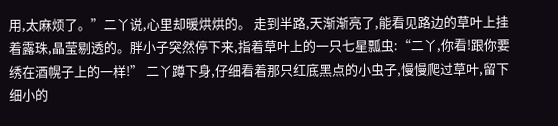用,太麻烦了。”二丫说,心里却暖烘烘的。 走到半路,天渐渐亮了,能看见路边的草叶上挂着露珠,晶莹剔透的。胖小子突然停下来,指着草叶上的一只七星瓢虫:“二丫,你看!跟你要绣在酒幌子上的一样!” 二丫蹲下身,仔细看着那只红底黑点的小虫子,慢慢爬过草叶,留下细小的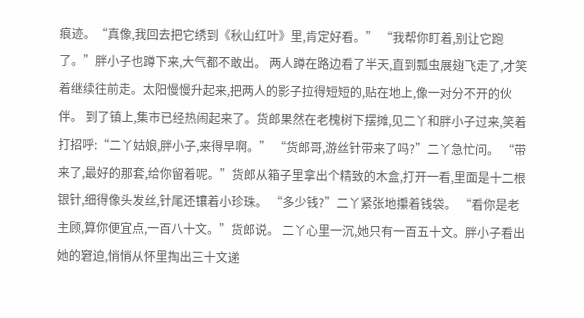痕迹。“真像,我回去把它绣到《秋山红叶》里,肯定好看。” “我帮你盯着,别让它跑了。”胖小子也蹲下来,大气都不敢出。 两人蹲在路边看了半天,直到瓢虫展翅飞走了,才笑着继续往前走。太阳慢慢升起来,把两人的影子拉得短短的,贴在地上,像一对分不开的伙伴。 到了镇上,集市已经热闹起来了。货郎果然在老槐树下摆摊,见二丫和胖小子过来,笑着打招呼:“二丫姑娘,胖小子,来得早啊。” “货郎哥,游丝针带来了吗?”二丫急忙问。 “带来了,最好的那套,给你留着呢。”货郎从箱子里拿出个精致的木盒,打开一看,里面是十二根银针,细得像头发丝,针尾还镶着小珍珠。 “多少钱?”二丫紧张地攥着钱袋。 “看你是老主顾,算你便宜点,一百八十文。”货郎说。 二丫心里一沉,她只有一百五十文。胖小子看出她的窘迫,悄悄从怀里掏出三十文递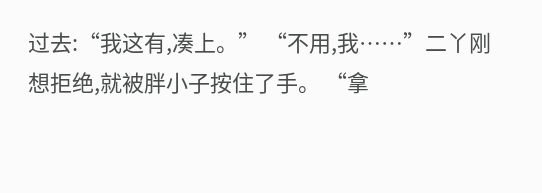过去:“我这有,凑上。” “不用,我……”二丫刚想拒绝,就被胖小子按住了手。 “拿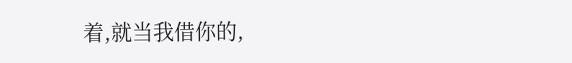着,就当我借你的,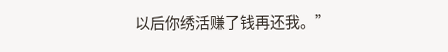以后你绣活赚了钱再还我。”